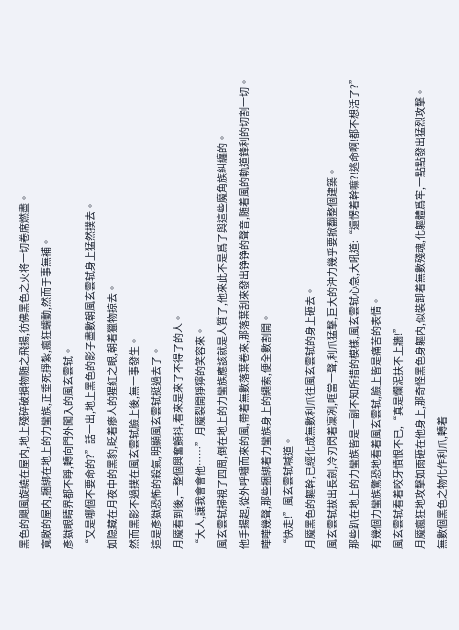黑色的飓風旋繞在屋内,地上殘碎破損物随之飛揚,彷佛黑色之火将一切卷席燃盡。
寬敞的屋内,捆綁在地上的力蠻族,正垂死掙紮,瘋狂蠕動,然而于事無補。
彥獄眼睛界都不睜,轉向門外闖入的風玄雲轼。
“又是哪個不要命的?”話一出,地上黑色的影子盡數朝風玄雲轼身上猛然撲去。
如隐藏在月夜中的黑豹,眨着瘆人的猩紅之眼,朝着獵物掠去。
然而黑影不過撲在風玄雲轼臉上後,無一事發生。
這是彥獄恐怖的殺氣,明顯風玄雲轼挺過去了。
月魇看到後,一整個興奮顫抖,看來是來了不得了的人。
“大人,讓我會會他……”月魇裂開猙獰的笑容來。
風玄雲轼掃視了四周,倒在地上的力蠻族應該就是人質了,他來此不是爲了與這些魔角族糾纏的。
他手揚起,從外呼嘯而來的風,帶着無數落葉卷來,那落葉刮來發出铮铮的聲音,随着風的軌道鋒利的切割一切。
嘩嘩幾聲,那些捆綁着力蠻族身上的繩索,便全數割開。
“快走!”風玄雲轼喊道。
月魇黑色的軀幹,已經化成無數利爪往風玄雲轼的身上砸去。
風玄雲轼拔出長劍,冷刃閃着凜冽,哐當一聲,利爪猛擊,巨大的沖力幾乎要掀翻整個建築。
那些趴在地上的力蠻族皆是一副不知所措的模樣,風玄雲轼心急,大吼道:“還愣着幹嘛?!逃命啊!都不想活了?”
有幾個力蠻族驚恐地看着風玄雲轼,臉上皆是痛苦的表情。
風玄雲轼看着咬牙憤恨不已,“真是爛泥扶不上牆!”
月魇瘋狂地攻擊如雨砸在他身上,那奇怪黑色身軀内,似裝卸着無數殘魂,化軀體爲牢,一點點發出猛烈攻擊。
無數個黑色之物化作利爪,轉着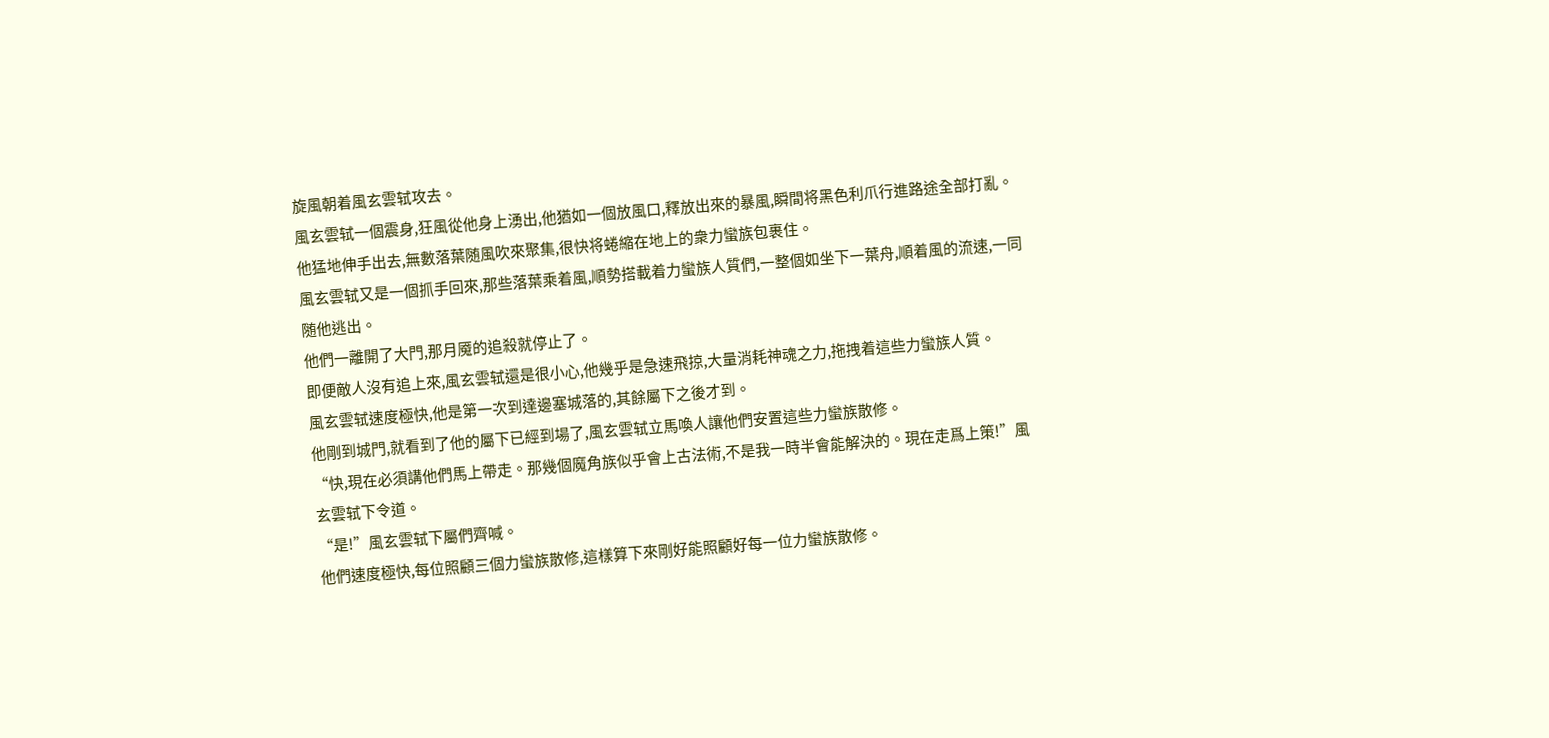旋風朝着風玄雲轼攻去。
風玄雲轼一個震身,狂風從他身上湧出,他猶如一個放風口,釋放出來的暴風,瞬間将黑色利爪行進路途全部打亂。
他猛地伸手出去,無數落葉随風吹來聚集,很快将蜷縮在地上的衆力蠻族包裹住。
風玄雲轼又是一個抓手回來,那些落葉乘着風,順勢搭載着力蠻族人質們,一整個如坐下一葉舟,順着風的流速,一同随他逃出。
他們一離開了大門,那月魇的追殺就停止了。
即便敵人沒有追上來,風玄雲轼還是很小心,他幾乎是急速飛掠,大量消耗神魂之力,拖拽着這些力蠻族人質。
風玄雲轼速度極快,他是第一次到達邊塞城落的,其餘屬下之後才到。
他剛到城門,就看到了他的屬下已經到場了,風玄雲轼立馬喚人讓他們安置這些力蠻族散修。
“快,現在必須講他們馬上帶走。那幾個魔角族似乎會上古法術,不是我一時半會能解決的。現在走爲上策!”風玄雲轼下令道。
“是!”風玄雲轼下屬們齊喊。
他們速度極快,每位照顧三個力蠻族散修,這樣算下來剛好能照顧好每一位力蠻族散修。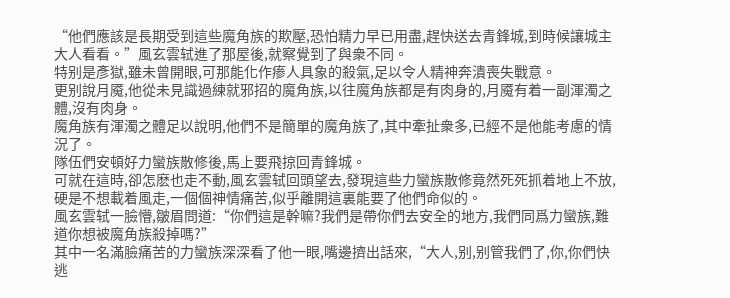“他們應該是長期受到這些魔角族的欺壓,恐怕精力早已用盡,趕快送去青鋒城,到時候讓城主大人看看。”風玄雲轼進了那屋後,就察覺到了與衆不同。
特别是彥獄,雖未曾開眼,可那能化作瘆人具象的殺氣,足以令人精神奔潰喪失戰意。
更别說月魇,他從未見識過練就邪招的魔角族,以往魔角族都是有肉身的,月魇有着一副渾濁之體,沒有肉身。
魔角族有渾濁之體足以說明,他們不是簡單的魔角族了,其中牽扯衆多,已經不是他能考慮的情況了。
隊伍們安頓好力蠻族散修後,馬上要飛掠回青鋒城。
可就在這時,卻怎麽也走不動,風玄雲轼回頭望去,發現這些力蠻族散修竟然死死抓着地上不放,硬是不想載着風走,一個個神情痛苦,似乎離開這裏能要了他們命似的。
風玄雲轼一臉懵,皺眉問道:“你們這是幹嘛?我們是帶你們去安全的地方,我們同爲力蠻族,難道你想被魔角族殺掉嗎?”
其中一名滿臉痛苦的力蠻族深深看了他一眼,嘴邊擠出話來,“大人,别,别管我們了,你,你們快逃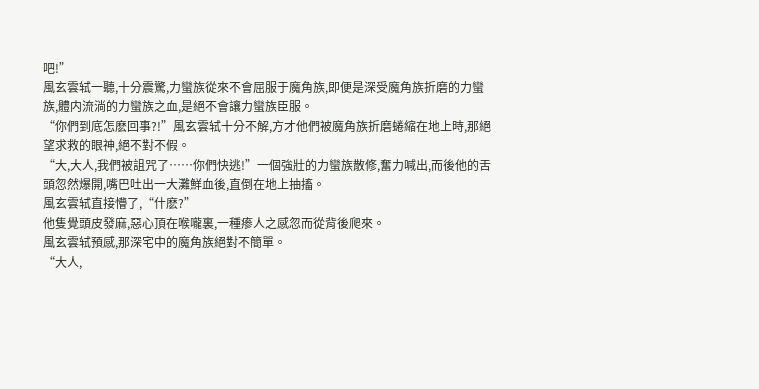吧!”
風玄雲轼一聽,十分震驚,力蠻族從來不會屈服于魔角族,即便是深受魔角族折磨的力蠻族,體内流淌的力蠻族之血,是絕不會讓力蠻族臣服。
“你們到底怎麽回事?!”風玄雲轼十分不解,方才他們被魔角族折磨蜷縮在地上時,那絕望求救的眼神,絕不對不假。
“大,大人,我們被詛咒了……你們快逃!”一個強壯的力蠻族散修,奮力喊出,而後他的舌頭忽然爆開,嘴巴吐出一大灘鮮血後,直倒在地上抽搐。
風玄雲轼直接懵了,“什麽?”
他隻覺頭皮發麻,惡心頂在喉嚨裏,一種瘆人之感忽而從背後爬來。
風玄雲轼預感,那深宅中的魔角族絕對不簡單。
“大人,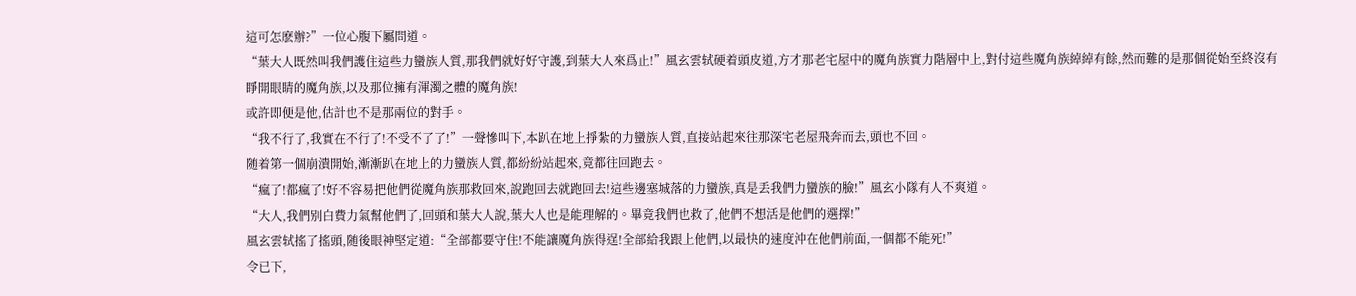這可怎麽辦?”一位心腹下屬問道。
“葉大人既然叫我們護住這些力蠻族人質,那我們就好好守護,到葉大人來爲止!”風玄雲轼硬着頭皮道,方才那老宅屋中的魔角族實力階層中上,對付這些魔角族綽綽有餘,然而難的是那個從始至終沒有睜開眼睛的魔角族,以及那位擁有渾濁之體的魔角族!
或許即便是他,估計也不是那兩位的對手。
“我不行了,我實在不行了!不受不了了!”一聲慘叫下,本趴在地上掙紮的力蠻族人質,直接站起來往那深宅老屋飛奔而去,頭也不回。
随着第一個崩潰開始,漸漸趴在地上的力蠻族人質,都紛紛站起來,竟都往回跑去。
“瘋了!都瘋了!好不容易把他們從魔角族那救回來,說跑回去就跑回去!這些邊塞城落的力蠻族,真是丢我們力蠻族的臉!”風玄小隊有人不爽道。
“大人,我們别白費力氣幫他們了,回頭和葉大人說,葉大人也是能理解的。畢竟我們也救了,他們不想活是他們的選擇!”
風玄雲轼搖了搖頭,随後眼神堅定道:“全部都要守住!不能讓魔角族得逞!全部給我跟上他們,以最快的速度沖在他們前面,一個都不能死!”
令已下,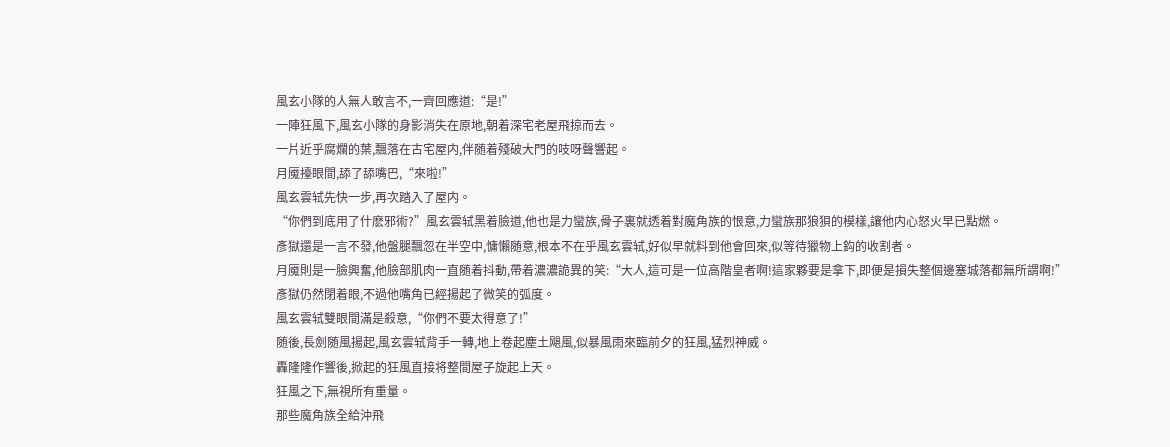風玄小隊的人無人敢言不,一齊回應道:“是!”
一陣狂風下,風玄小隊的身影消失在原地,朝着深宅老屋飛掠而去。
一片近乎腐爛的葉,飄落在古宅屋内,伴随着殘破大門的吱呀聲響起。
月魇擡眼間,舔了舔嘴巴,“來啦!”
風玄雲轼先快一步,再次踏入了屋内。
“你們到底用了什麽邪術?”風玄雲轼黑着臉道,他也是力蠻族,骨子裏就透着對魔角族的恨意,力蠻族那狼狽的模樣,讓他内心怒火早已點燃。
彥獄還是一言不發,他盤腿飄忽在半空中,慵懶随意,根本不在乎風玄雲轼,好似早就料到他會回來,似等待獵物上鈎的收割者。
月魇則是一臉興奮,他臉部肌肉一直随着抖動,帶着濃濃詭異的笑:“大人,這可是一位高階皇者啊!這家夥要是拿下,即便是損失整個邊塞城落都無所謂啊!”
彥獄仍然閉着眼,不過他嘴角已經揚起了微笑的弧度。
風玄雲轼雙眼間滿是殺意,“你們不要太得意了!”
随後,長劍随風揚起,風玄雲轼背手一轉,地上卷起塵土飓風,似暴風雨來臨前夕的狂風,猛烈神威。
轟隆隆作響後,掀起的狂風直接将整間屋子旋起上天。
狂風之下,無視所有重量。
那些魔角族全給沖飛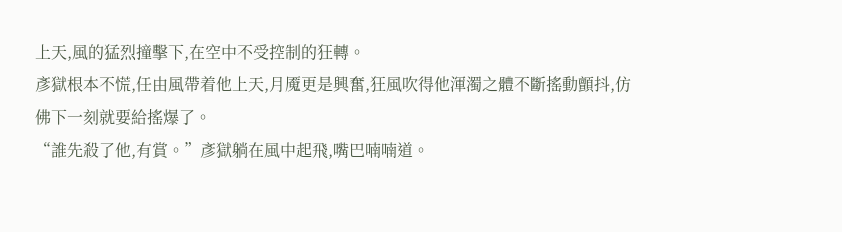上天,風的猛烈撞擊下,在空中不受控制的狂轉。
彥獄根本不慌,任由風帶着他上天,月魇更是興奮,狂風吹得他渾濁之體不斷搖動顫抖,仿佛下一刻就要給搖爆了。
“誰先殺了他,有賞。”彥獄躺在風中起飛,嘴巴喃喃道。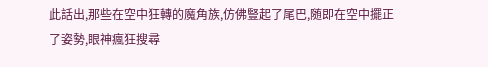此話出,那些在空中狂轉的魔角族,仿佛豎起了尾巴,随即在空中擺正了姿勢,眼神瘋狂搜尋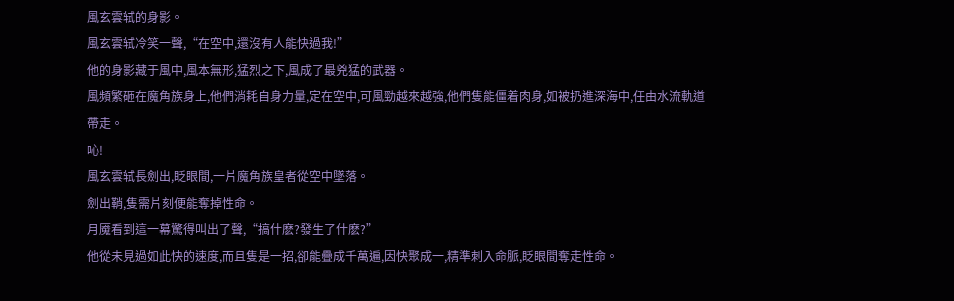風玄雲轼的身影。
風玄雲轼冷笑一聲,“在空中,還沒有人能快過我!”
他的身影藏于風中,風本無形,猛烈之下,風成了最兇猛的武器。
風頻繁砸在魔角族身上,他們消耗自身力量,定在空中,可風勁越來越強,他們隻能僵着肉身,如被扔進深海中,任由水流軌道帶走。
吣!
風玄雲轼長劍出,眨眼間,一片魔角族皇者從空中墜落。
劍出鞘,隻需片刻便能奪掉性命。
月魇看到這一幕驚得叫出了聲,“搞什麽?發生了什麽?”
他從未見過如此快的速度,而且隻是一招,卻能疊成千萬遍,因快聚成一,精準刺入命脈,眨眼間奪走性命。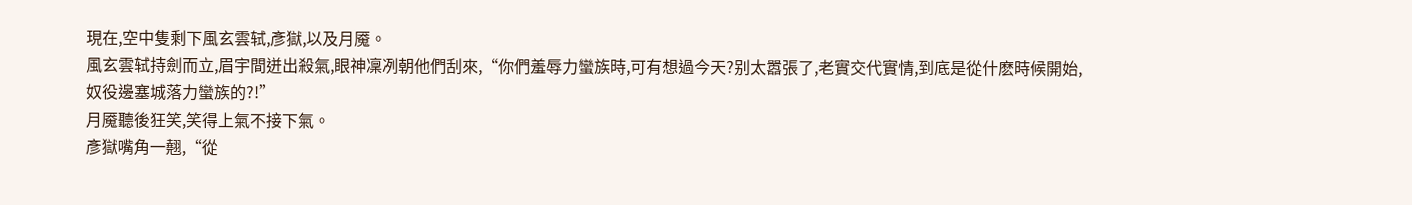現在,空中隻剩下風玄雲轼,彥獄,以及月魇。
風玄雲轼持劍而立,眉宇間迸出殺氣,眼神凜冽朝他們刮來,“你們羞辱力蠻族時,可有想過今天?别太嚣張了,老實交代實情,到底是從什麽時候開始,奴役邊塞城落力蠻族的?!”
月魇聽後狂笑,笑得上氣不接下氣。
彥獄嘴角一翹,“從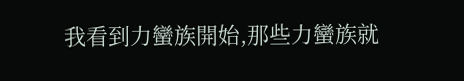我看到力蠻族開始,那些力蠻族就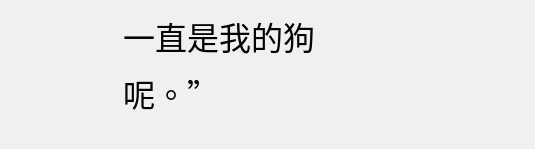一直是我的狗呢。”